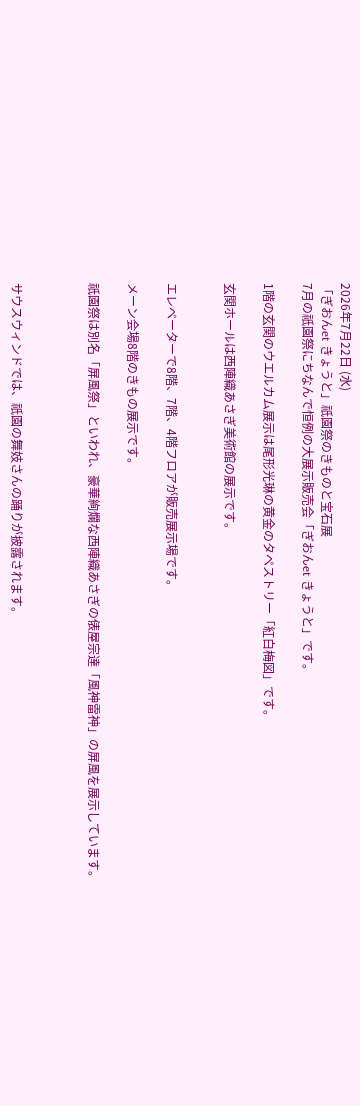2026年7月22日 (水)
「ぎおんet きょうと」祇園祭のきものと宝石展
7月の祇園祭にちなんで恒例の大展示販売会「ぎおんet きょうと」です。

1階の玄関のウエルカム展示は尾形光琳の黄金のタペストリー「紅白梅図」です。

玄関ホールは西陣織あさぎ美術館の展示です。


エレベーターで8階、7階、4階フロアが販売展示場です。

メーン会場8階のきもの展示です。

祇園祭は別名「屏風祭」といわれ、豪華絢爛な西陣織あさぎの俵屋宗達「風神雷神」の屏風を展示しています。



サウスウィンドでは、祇園の舞妓さんの踊りが披露されます。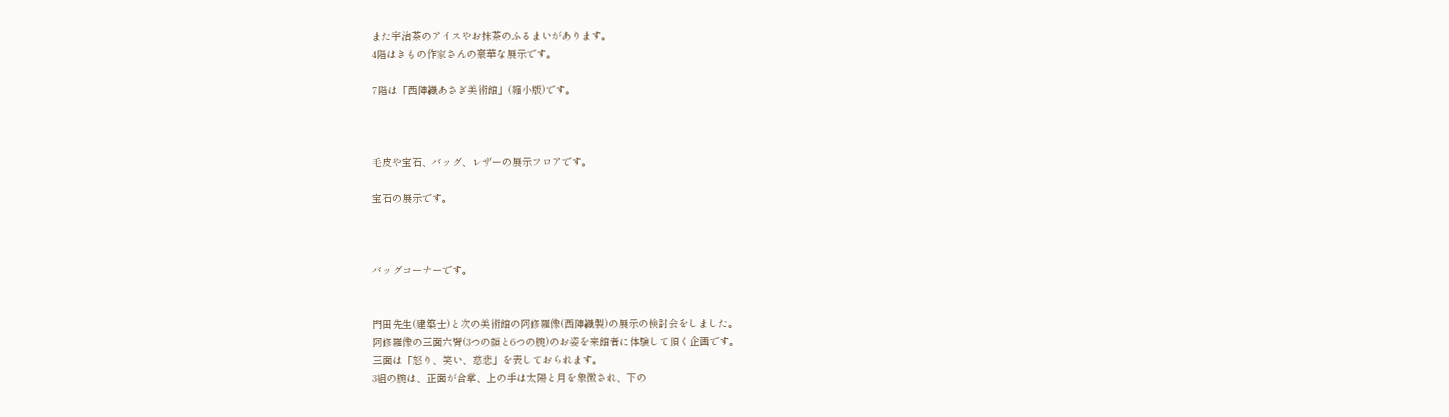また宇治茶のアイスやお抹茶のふるまいがあります。
4階はきもの作家さんの豪華な展示です。

7階は「西陣織あさぎ美術館」(縮小版)です。



毛皮や宝石、バッグ、レザーの展示フロアです。

宝石の展示です。



バッグコーナーです。


門田先生(建築士)と次の美術館の阿修羅像(西陣織製)の展示の検討会をしました。
阿修羅像の三面六臂(3つの顔と6つの腕)のお姿を来館者に体験して頂く企画です。
三面は「怒り、笑い、慈悲」を表しておられます。
3組の腕は、正面が合掌、上の手は太陽と月を象徴され、下の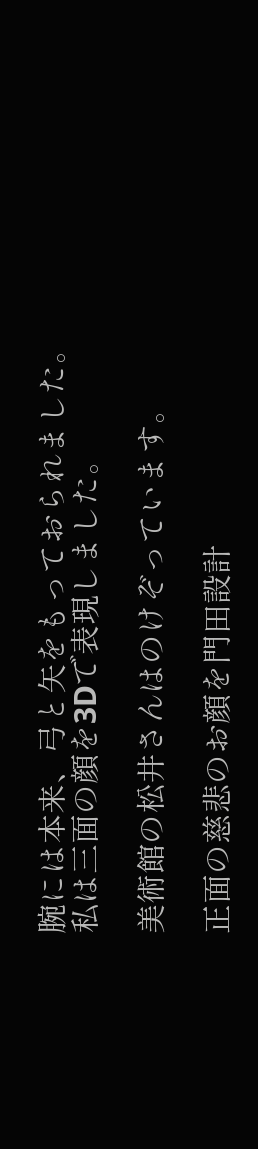腕には本来、弓と矢をもっておられました。
私は三面の顔を3Dで表現しました。

美術館の松井さんはのけぞっています。

正面の慈悲のお顔を門田設計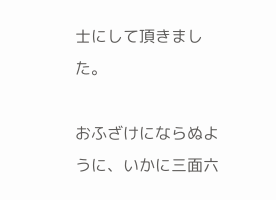士にして頂きました。

おふざけにならぬように、いかに三面六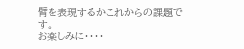臂を表現するかこれからの課題です。
お楽しみに・・・・